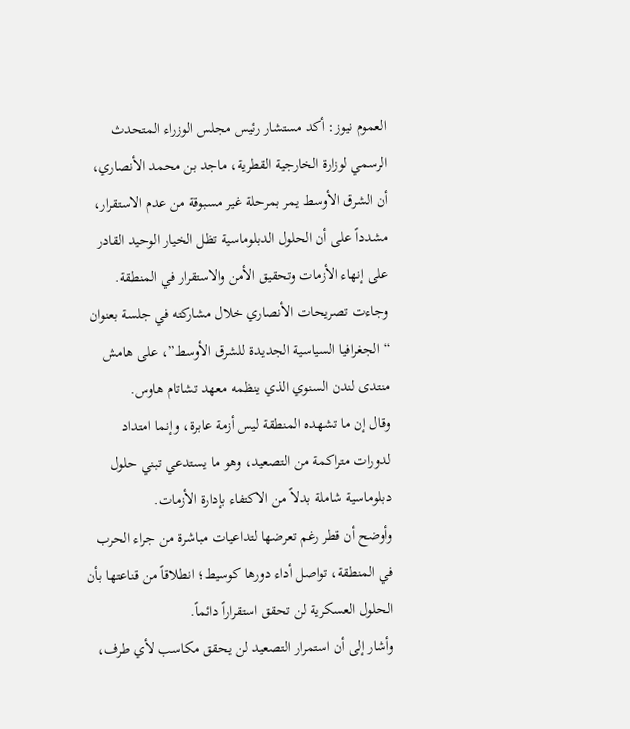العموم نيوز: أكد مستشار رئيس مجلس الوزراء المتحدث الرسمي لوزارة الخارجية القطرية، ماجد بن محمد الأنصاري، أن الشرق الأوسط يمر بمرحلة غير مسبوقة من عدم الاستقرار، مشدداً على أن الحلول الدبلوماسية تظل الخيار الوحيد القادر على إنهاء الأزمات وتحقيق الأمن والاستقرار في المنطقة.
وجاءت تصريحات الأنصاري خلال مشاركته في جلسة بعنوان “الجغرافيا السياسية الجديدة للشرق الأوسط”، على هامش منتدى لندن السنوي الذي ينظمه معهد تشاتام هاوس.
وقال إن ما تشهده المنطقة ليس أزمة عابرة، وإنما امتداد لدورات متراكمة من التصعيد، وهو ما يستدعي تبني حلول دبلوماسية شاملة بدلاً من الاكتفاء بإدارة الأزمات.
وأوضح أن قطر رغم تعرضها لتداعيات مباشرة من جراء الحرب في المنطقة، تواصل أداء دورها كوسيط؛ انطلاقاً من قناعتها بأن الحلول العسكرية لن تحقق استقراراً دائماً.
وأشار إلى أن استمرار التصعيد لن يحقق مكاسب لأي طرف،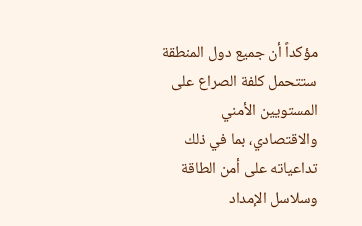مؤكداً أن جميع دول المنطقة ستتحمل كلفة الصراع على المستويين الأمني والاقتصادي، بما في ذلك تداعياته على أمن الطاقة وسلاسل الإمداد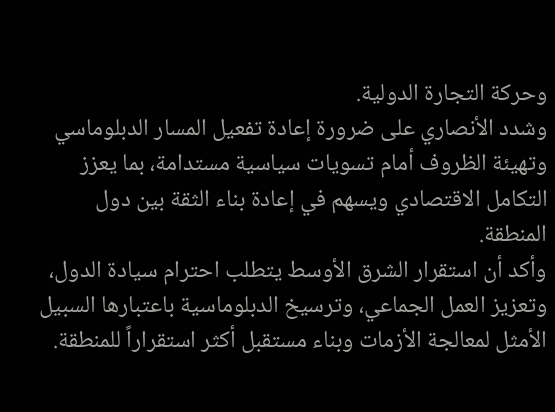وحركة التجارة الدولية.
وشدد الأنصاري على ضرورة إعادة تفعيل المسار الدبلوماسي وتهيئة الظروف أمام تسويات سياسية مستدامة، بما يعزز التكامل الاقتصادي ويسهم في إعادة بناء الثقة بين دول المنطقة.
وأكد أن استقرار الشرق الأوسط يتطلب احترام سيادة الدول، وتعزيز العمل الجماعي، وترسيخ الدبلوماسية باعتبارها السبيل الأمثل لمعالجة الأزمات وبناء مستقبل أكثر استقراراً للمنطقة.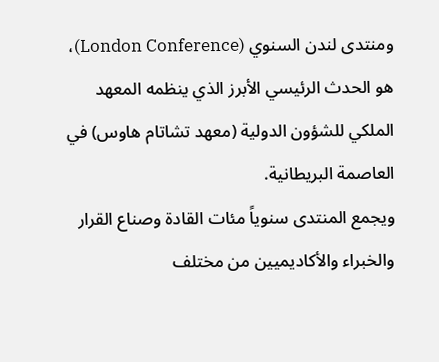ومنتدى لندن السنوي (London Conference)، هو الحدث الرئيسي الأبرز الذي ينظمه المعهد الملكي للشؤون الدولية (معهد تشاتام هاوس) في العاصمة البريطانية.
ويجمع المنتدى سنوياً مئات القادة وصناع القرار والخبراء والأكاديميين من مختلف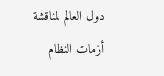دول العالم لمناقشة أزمات النظام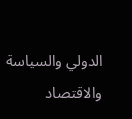الدولي والسياسة والاقتصاد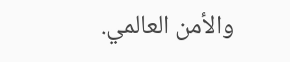والأمن العالمي.